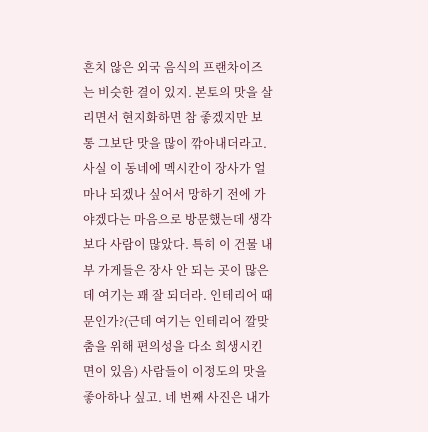흔치 않은 외국 음식의 프랜차이즈는 비슷한 결이 있지. 본토의 맛을 살리면서 현지화하면 참 좋겠지만 보통 그보단 맛을 많이 깎아내더라고. 사실 이 동네에 멕시칸이 장사가 얼마나 되겠나 싶어서 망하기 전에 가야겠다는 마음으로 방문했는데 생각보다 사람이 많았다. 특히 이 건물 내부 가게들은 장사 안 되는 곳이 많은데 여기는 꽤 잘 되더라. 인테리어 때문인가?(근데 여기는 인테리어 깔맞춤을 위해 편의성을 다소 희생시킨 면이 있음) 사람들이 이정도의 맛을 좋아하나 싶고. 네 번째 사진은 내가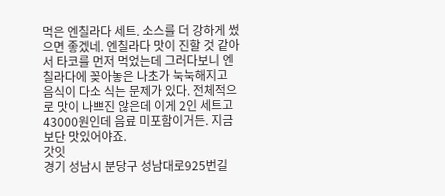먹은 엔칠라다 세트. 소스를 더 강하게 썼으면 좋겠네. 엔칠라다 맛이 진할 것 같아서 타코를 먼저 먹었는데 그러다보니 엔칠라다에 꽂아놓은 나초가 눅눅해지고 음식이 다소 식는 문제가 있다. 전체적으로 맛이 나쁘진 않은데 이게 2인 세트고 43000원인데 음료 미포함이거든. 지금보단 맛있어야죠.
갓잇
경기 성남시 분당구 성남대로925번길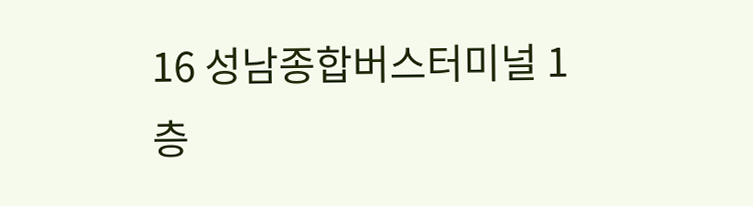16 성남종합버스터미널 1층